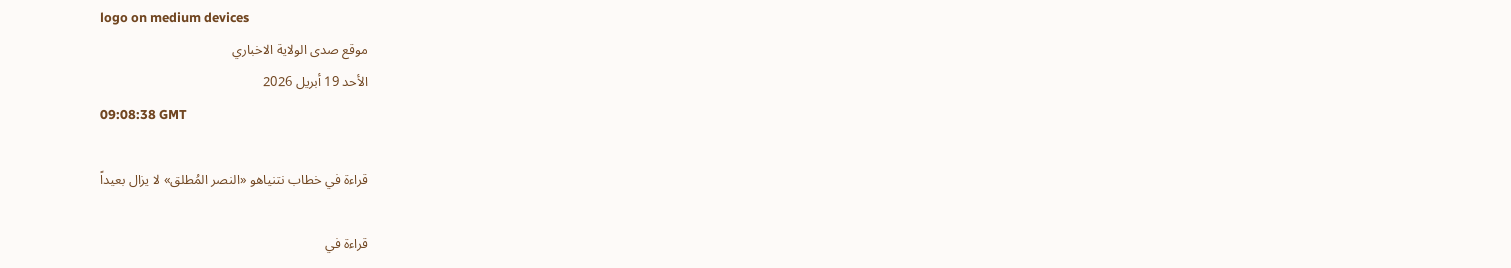logo on medium devices
موقع صدى الولاية الاخباري
الأحد 19 أبريل 2026
09:08:38 GMT

قراءة في خطاب نتنياهو «النصر المُطلق» لا يزال بعيداً

قراءة في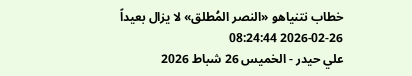خطاب نتنياهو «النصر المُطلق» لا يزال بعيداً
2026-02-26 08:24:44
علي حيدر - الخميس 26 شباط 2026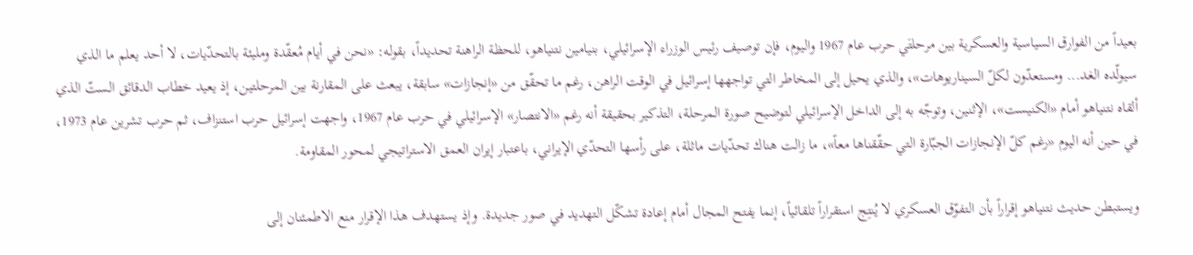بعيداً من الفوارق السياسية والعسكرية بين مرحلتَي حرب عام 1967 واليوم، فإن توصيف رئيس الوزراء الإسرائيلي، بنيامين نتنياهو، للحظة الراهنة تحديداً، بقوله: «نحن في أيام مُعقّدة ومليئة بالتحدّيات، لا أحد يعلم ما الذي سيولّده الغد... ومستعدّون لكلّ السيناريوهات»، والذي يحيل إلى المخاطر التي تواجهها إسرائيل في الوقت الراهن، رغم ما تحقّق من «إنجازات» سابقة، يبعث على المقارنة بين المرحلتين، إذ يعيد خطاب الدقائق الستّ الذي ألقاه نتنياهو أمام «الكنيست»، الإثنين، وتوجّه به إلى الداخل الإسرائيلي لتوضيح صورة المرحلة، التذكير بحقيقة أنه رغم «الانتصار» الإسرائيلي في حرب عام 1967، واجهت إسرائيل حرب استنزاف، ثم حرب تشرين عام 1973، في حين أنه اليوم «رغم كلّ الإنجازات الجبّارة التي حقّقناها معاً»، ما زالت هناك تحدّيات ماثلة، على رأسها التحدّي الإيراني، باعتبار إيران العمق الاستراتيجي لمحور المقاومة.

ويستبطن حديث نتنياهو إقراراً بأن التفوّق العسكري لا يُنتِج استقراراً تلقائياً، إنما يفتح المجال أمام إعادة تشكّل التهديد في صور جديدة. وإذ يستهدف هذا الإقرار منع الاطمئنان إلى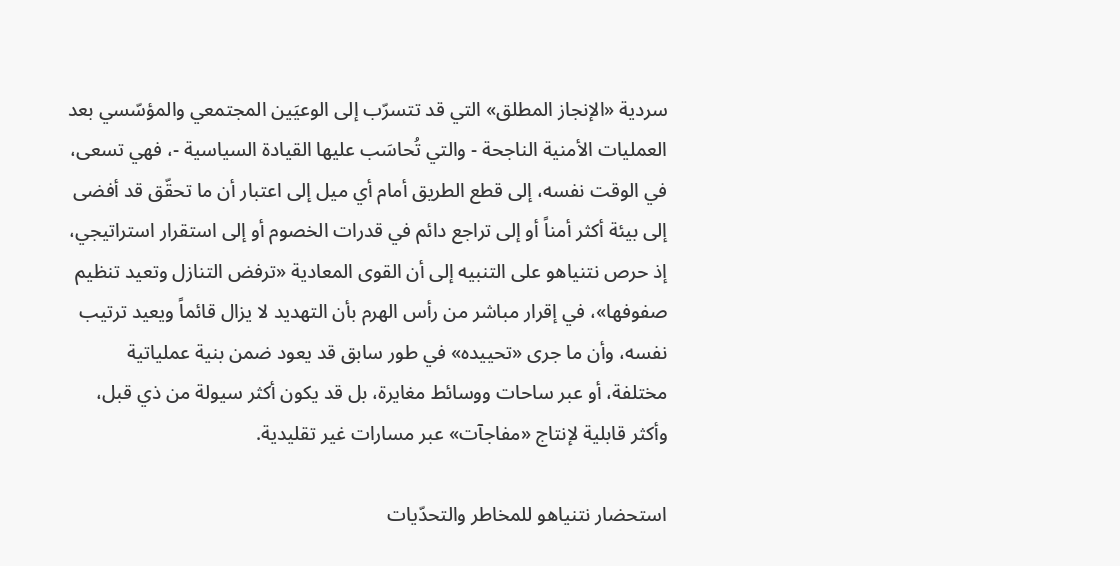سردية «الإنجاز المطلق» التي قد تتسرّب إلى الوعيَين المجتمعي والمؤسّسي بعد العمليات الأمنية الناجحة - والتي تُحاسَب عليها القيادة السياسية -، فهي تسعى، في الوقت نفسه، إلى قطع الطريق أمام أي ميل إلى اعتبار أن ما تحقّق قد أفضى إلى بيئة أكثر أمناً أو إلى تراجع دائم في قدرات الخصوم أو إلى استقرار استراتيجي، إذ حرص نتنياهو على التنبيه إلى أن القوى المعادية «ترفض التنازل وتعيد تنظيم صفوفها»، في إقرار مباشر من رأس الهرم بأن التهديد لا يزال قائماً ويعيد ترتيب نفسه، وأن ما جرى «تحييده» في طور سابق قد يعود ضمن بنية عملياتية مختلفة، أو عبر ساحات ووسائط مغايرة، بل قد يكون أكثر سيولة من ذي قبل، وأكثر قابلية لإنتاج «مفاجآت» عبر مسارات غير تقليدية.

استحضار نتنياهو للمخاطر والتحدّيات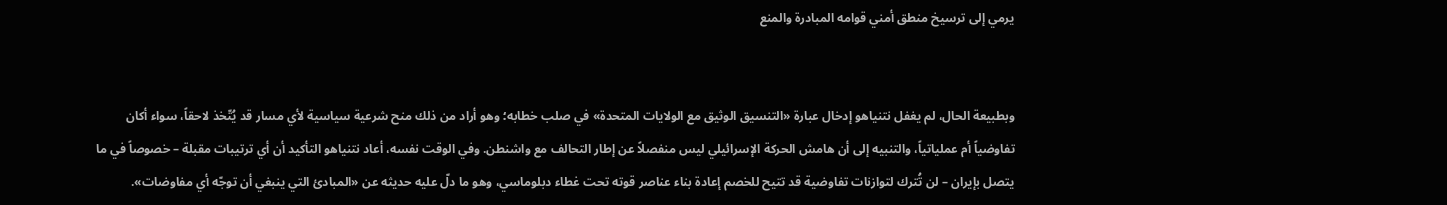يرمي إلى ترسيخ منطق أمني قوامه المبادرة والمنع


وبطبيعة الحال، لم يغفل نتنياهو إدخال عبارة «التنسيق الوثيق مع الولايات المتحدة» في صلب خطابه؛ وهو أراد من ذلك منح شرعية سياسية لأي مسار قد يُتّخذ لاحقاً، سواء أكان تفاوضياً أم عملياتياً، والتنبيه إلى أن هامش الحركة الإسرائيلي ليس منفصلاً عن إطار التحالف مع واشنطن. وفي الوقت نفسه، أعاد نتنياهو التأكيد أن أي ترتيبات مقبلة – خصوصاً في ما يتصل بإيران – لن تُترك لتوازنات تفاوضية قد تتيح للخصم إعادة بناء عناصر قوته تحت غطاء دبلوماسي، وهو ما دلّ عليه حديثه عن «المبادئ التي ينبغي أن توجّه أي مفاوضات».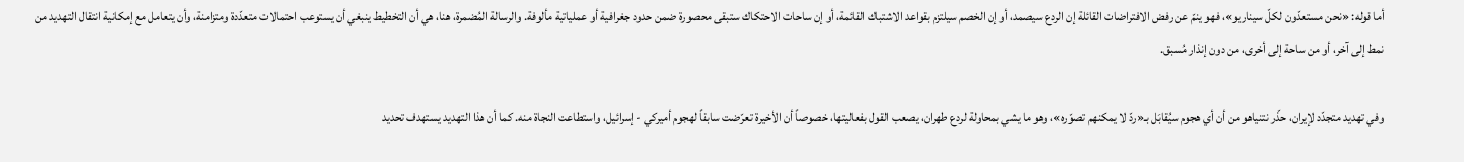أما قوله: «نحن مستعدّون لكلّ سيناريو»، فهو ينمّ عن رفض الافتراضات القائلة إن الردع سيصمد، أو إن الخصم سيلتزم بقواعد الاشتباك القائمة، أو إن ساحات الاحتكاك ستبقى محصورة ضمن حدود جغرافية أو عملياتية مألوفة. والرسالة المُضمرة، هنا، هي أن التخطيط ينبغي أن يستوعب احتمالات متعدّدة ومتزامنة، وأن يتعامل مع إمكانية انتقال التهديد من نمط إلى آخر، أو من ساحة إلى أخرى، من دون إنذار مُسبق.

وفي تهديد متجدّد لإيران، حذّر نتنياهو من أن أي هجوم سيُقابَل بـ«ردّ لا يمكنهم تصوّره»، وهو ما يشي بمحاولة لردع طهران، يصعب القول بفعاليتها، خصوصاً أن الأخيرة تعرّضت سابقاً لهجوم أميركي - إسرائيل، واستطاعت النجاة منه. كما أن هذا التهديد يستهدف تحديد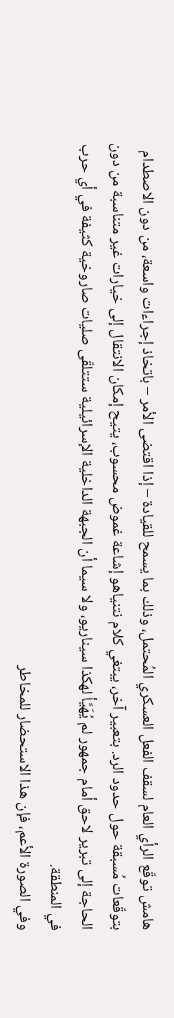هامش توقّع الرأي العام لسقف الفعل العسكري المُحتمل، وذلك بما يسمح للقيادة – إذا اقتضى الأمر – باتخاذ إجراءات واسعة، من دون الاصطدام بتوقّعات مُسبقة حول حدود الرد. بتعبير آخر، يبتغي كلام نتنياهو إشاعة غموض محسوب، يتيح إمكان الانتقال إلى خيارات غير متناسبة من دون الحاجة إلى تبرير لاحق أمام جمهور لم يُهَيَّأ لهكذا سيناريو، ولا سيما أن الجبهة الداخلية الإسرائيلية ستتلقّى صليات صاروخية كثيفة في أي حرب في المنطقة.
وفي الصورة الأعم، فإن هذا الاستحضار للمخاطر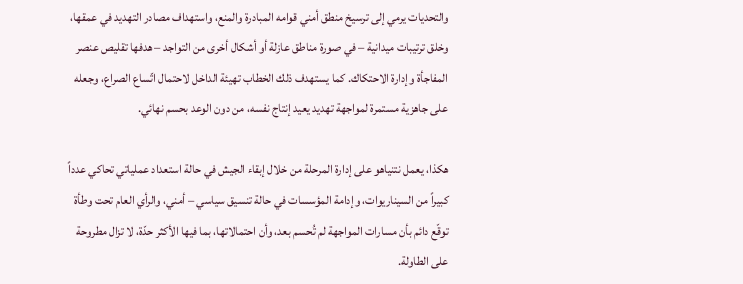والتحديات يرمي إلى ترسيخ منطق أمني قوامه المبادرة والمنع، واستهداف مصادر التهديد في عمقها، وخلق ترتيبات ميدانية – في صورة مناطق عازلة أو أشكال أخرى من التواجد – هدفها تقليص عنصر المفاجأة وإدارة الاحتكاك. كما يستهدف ذلك الخطاب تهيئة الداخل لاحتمال اتّساع الصراع، وجعله على جاهزية مستمرة لمواجهة تهديد يعيد إنتاج نفسه، من دون الوعد بحسم نهائي.

هكذا، يعمل نتنياهو على إدارة المرحلة من خلال إبقاء الجيش في حالة استعداد عملياتي تحاكي عدداً كبيراً من السيناريوات، وإدامة المؤسسات في حالة تنسيق سياسي – أمني، والرأي العام تحت وطأة توقّع دائم بأن مسارات المواجهة لم تُحسم بعد، وأن احتمالاتها، بما فيها الأكثر حدّة، لا تزال مطروحة على الطاولة.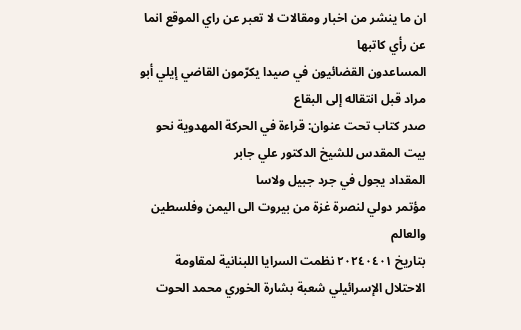ان ما ينشر من اخبار ومقالات لا تعبر عن راي الموقع انما عن رأي كاتبها
المساعدون القضائيون في صيدا يكرّمون القاضي إيلي أبو مراد قبل انتقاله إلى البقاع
صدر كتاب تحت عنوان: قراءة في الحركة المهدوية نحو بيت المقدس للشيخ الدكتور علي جابر
المقداد يجول في جرد جبيل ولاسا
مؤتمر دولي لنصرة غزة من بيروت الى اليمن وفلسطين والعالم
بتاريخ ٢٠٢٤٠٤٠١ نظمت السرايا اللبنانية لمقاومة الاحتلال الإسرائيلي شعبة بشارة الخوري محمد الحوت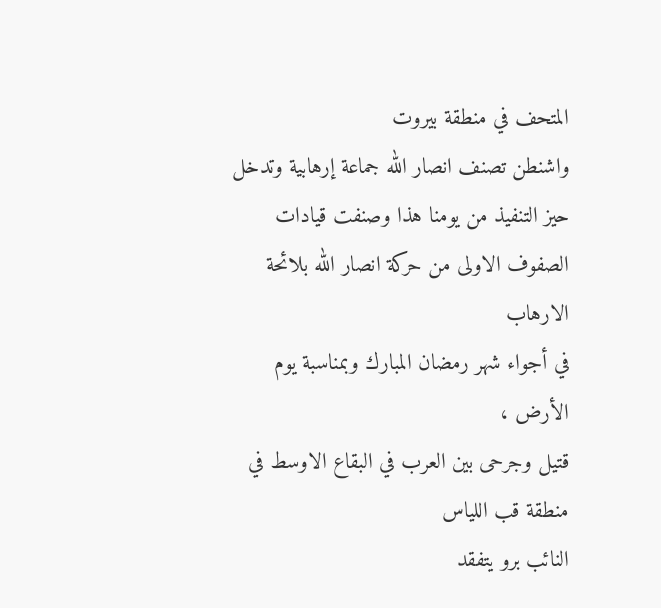المتحف في منطقة بيروت
واشنطن تصنف انصار الله جماعة إرهابية وتدخل حيز التنفيذ من يومنا هذا وصنفت قيادات الصفوف الاولى من حركة انصار الله بلائحة الارهاب
في أجواء شهر رمضان المبارك وبمناسبة يوم الأرض ،
قتيل وجرحى بين العرب في البقاع الاوسط في منطقة قب اللياس
النائب برو يتفقد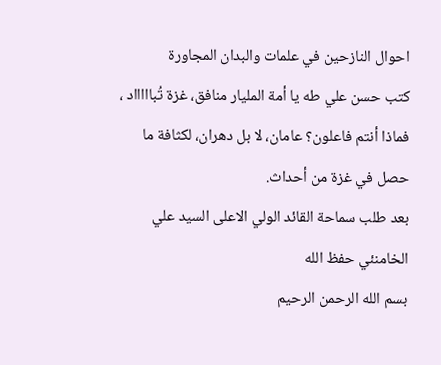احوال النازحين في علمات والبدان المجاورة
كتب حسن علي طه يا أمة المليار منافق، غزة تُباااااد ، فماذا أنتم فاعلون؟ عامان، لا بل دهران، لكثافة ما حصل في غزة من أحداث.
بعد طلب سماحة القائد الولي الاعلى السيد علي الخامنئي حفظ الله
بسم الله الرحمن الرحيم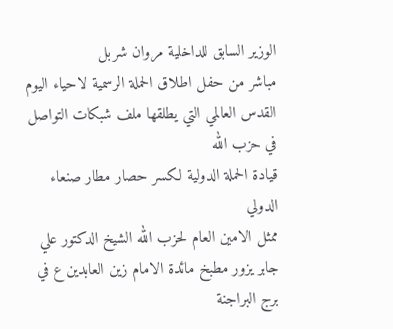الوزير السابق للداخلية مروان شربل
مباشر من حفل اطلاق الحملة الرسمية لاحياء اليوم القدس العالمي التي يطلقها ملف شبكات التواصل في حزب الله
قيادة الحملة الدولية لكسر حصار مطار صنعاء الدولي
ممثل الامين العام لحزب الله الشيخ الدكتور علي جابر يزور مطبخ مائدة الامام زين العابدين ع في برج البراجنة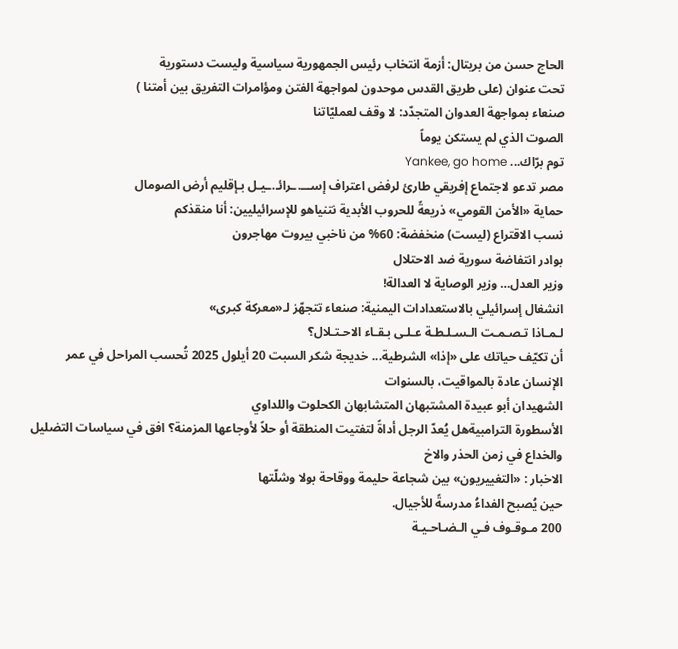الحاج حسن من بريتال: أزمة انتخاب رئيس الجمهورية سياسية وليست دستورية
تحت عنوان (على طريق القدس موحدون لمواجهة الفتن ومؤامرات التفريق بين أمتنا )
صنعاء بمواجهة العدوان المتجدّد: لا وقف لعمليّاتنا
الصوت الذي لم يستكن يوماً
توم برّاك... Yankee, go home
مصر تدعو لاجتماع إفريقي طارئ لرفض اعتراف إســـ.ـرائـ.ـيـل بـإقليم أرض الصومال
حماية «الأمن القومي» ذريعةً للحروب الأبدية نتنياهو للإسرائيليين: أنا منقذكم
نسب الاقتراع (ليست) منخفضة: 60% من ناخبي بيروت مهاجرون
بوادر انتفاضة سورية ضد الاحتلال
وزير العدل… وزير الوصاية لا العدالة!
انشغال إسرائيلي بالاستعدادات اليمنية: صنعاء تتجهّز لـ«معركة كبرى»
لـمـاذا تـصـمـت الـسـلـطـة عـلـى بـقـاء الاحـتـلال؟
أن تكيّف حياتك على «إذا» الشرطية... خديجة شكر السبت 20 أيلول 2025 تُحسب المراحل في عمر الإنسان عادة بالمواقيت، بالسنوات
الشهيدان أبو عبيدة المشتبهان المتشابهان الكحلوت واللداوي
الأسطورة الترامبيةهل يُعدّ الرجل أداةً لتفتيت المنطقة أو حلاً لأوجاعها المزمنة؟ افق في سياسات التضليل والخداع في زمن الحذر والاخ
الاخبار : «التغييريون» بين شجاعة حليمة ووقاحة بولا وشلّتها
حين يُصبح الفداءُ مدرسةً للأجيال.
200 مـوقـوف فـي الـضـاحـيـة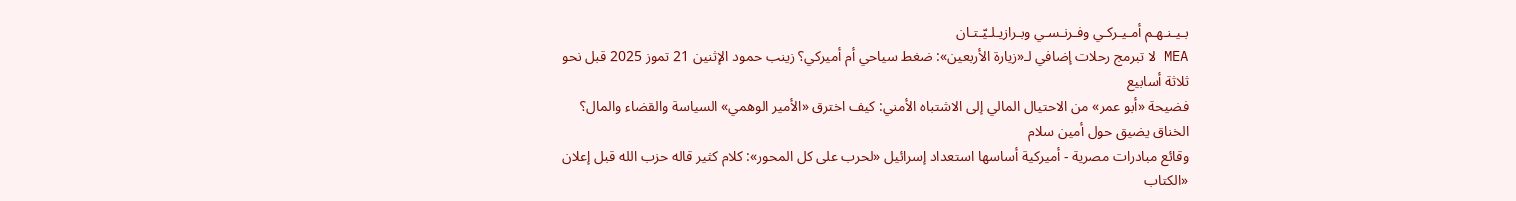بـيـنـهـم أمـيـركـي وفـرنـسـي وبـرازيـلـيّـتـان
MEA لا تبرمج رحلات إضافي لـ«زيارة الأربعين»: ضغط سياحي أم أميركي؟ زينب حمود الإثنين 21 تموز 2025 قبل نحو ثلاثة أسابيع
فضيحة «أبو عمر» من الاحتيال المالي إلى الاشتباه الأمني: كيف اخترق «الأمير الوهمي» السياسة والقضاء والمال؟
الخناق يضيق حول أمين سلام
وقائع مبادرات مصرية - أميركية أساسها استعداد إسرائيل «لحرب على كل المحور»: كلام كثير قاله حزب الله قبل إعلان «الكتاب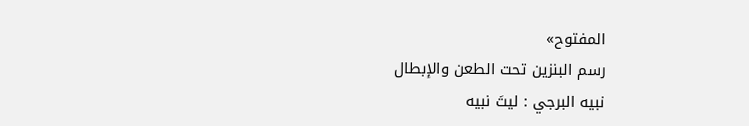المفتوح»
رسم البنزين تحت الطعن والإبطال
نبيه البرجي : ليتَ نبيه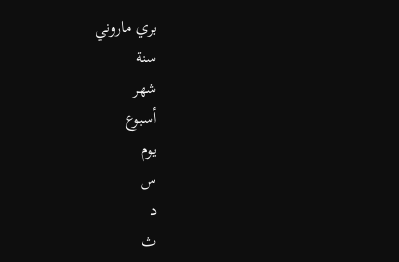بري ماروني
سنة
شهر
أسبوع
يوم
س
د
ث